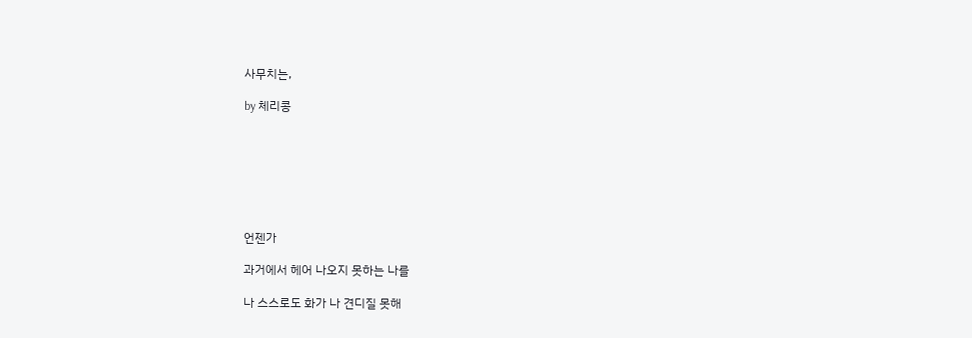사무치는,

by 체리콩







언젠가

과거에서 헤어 나오지 못하는 나를

나 스스로도 화가 나 견디질 못해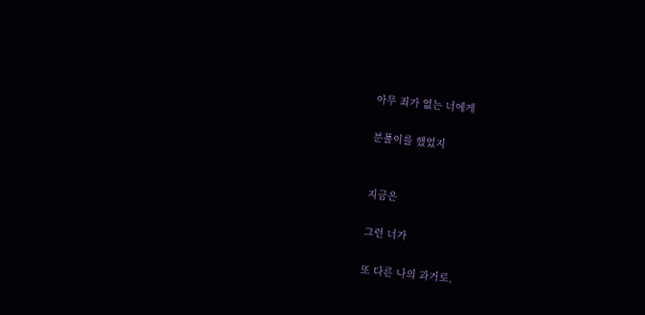아무 죄가 없는 너에게

분풀이를 했었지


지금은

그런 너가

또 다른 나의 과거로,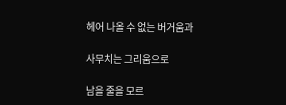헤어 나올 수 없는 버거움과

사무치는 그리움으로

남을 줄을 모르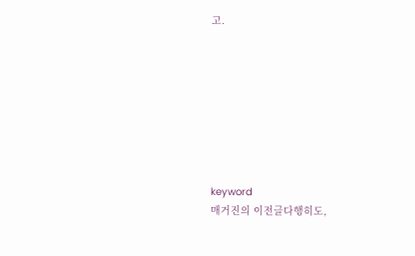고.








keyword
매거진의 이전글다행히도,